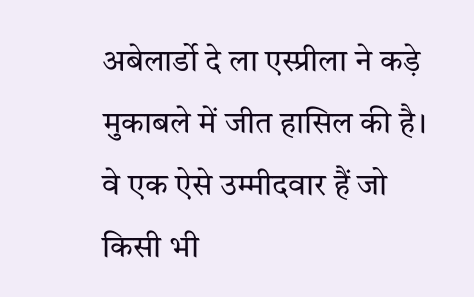अबेलार्डो दे ला एस्प्रीला ने कड़े मुकाबले में जीत हासिल की है। वे एक ऐसे उम्मीदवार हैं जो किसी भी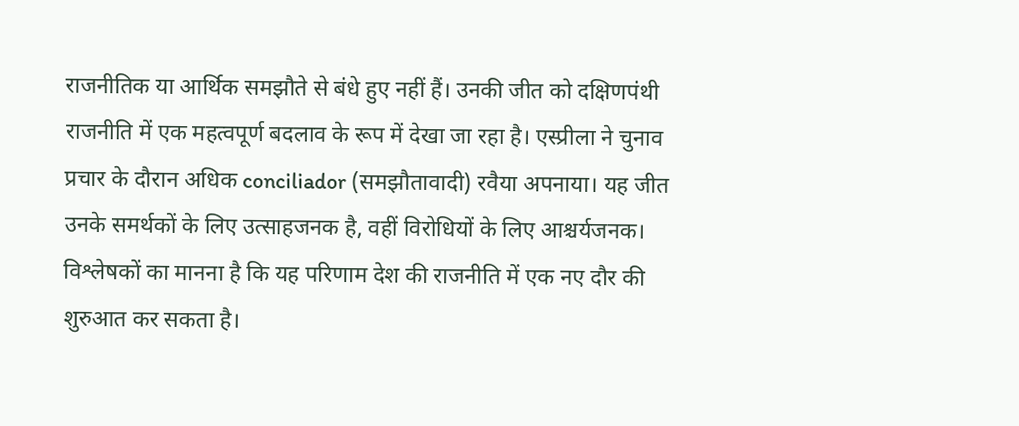राजनीतिक या आर्थिक समझौते से बंधे हुए नहीं हैं। उनकी जीत को दक्षिणपंथी राजनीति में एक महत्वपूर्ण बदलाव के रूप में देखा जा रहा है। एस्प्रीला ने चुनाव प्रचार के दौरान अधिक conciliador (समझौतावादी) रवैया अपनाया। यह जीत उनके समर्थकों के लिए उत्साहजनक है, वहीं विरोधियों के लिए आश्चर्यजनक। विश्लेषकों का मानना है कि यह परिणाम देश की राजनीति में एक नए दौर की शुरुआत कर सकता है।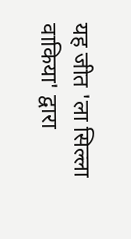यह जीत 'ला सिल्ला वाकिया' द्वारा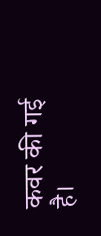कवर की गई है।